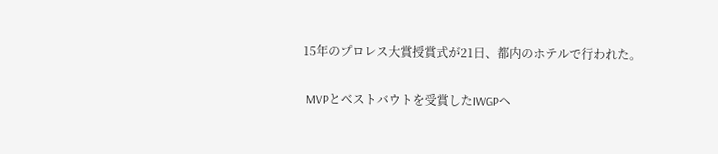15年のプロレス大賞授賞式が21日、都内のホテルで行われた。

 MVPとベストバウトを受賞したIWGPヘ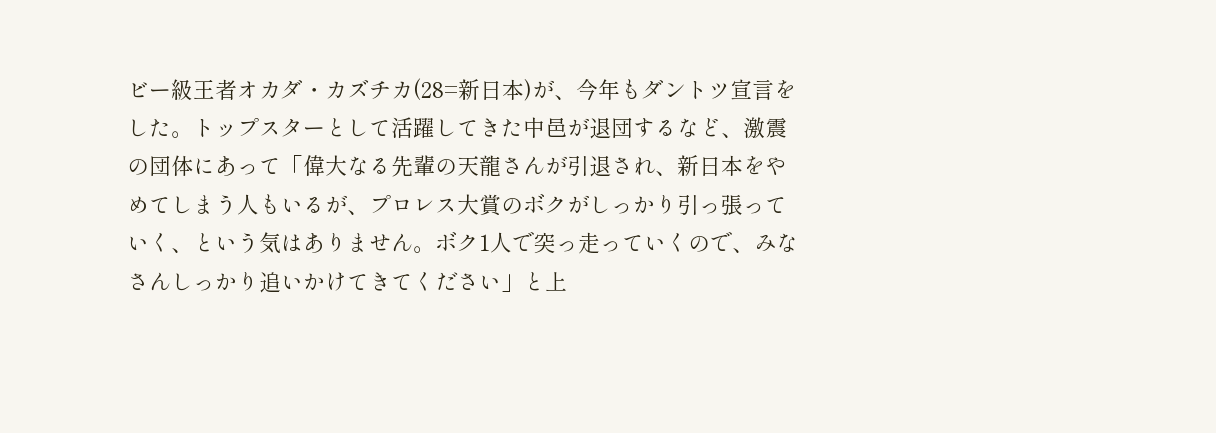ビー級王者オカダ・カズチカ(28=新日本)が、今年もダントツ宣言をした。トップスターとして活躍してきた中邑が退団するなど、激震の団体にあって「偉大なる先輩の天龍さんが引退され、新日本をやめてしまう人もいるが、プロレス大賞のボクがしっかり引っ張っていく、という気はありません。ボク1人で突っ走っていくので、みなさんしっかり追いかけてきてください」と上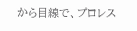から目線で、プロレス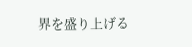界を盛り上げる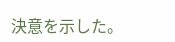決意を示した。